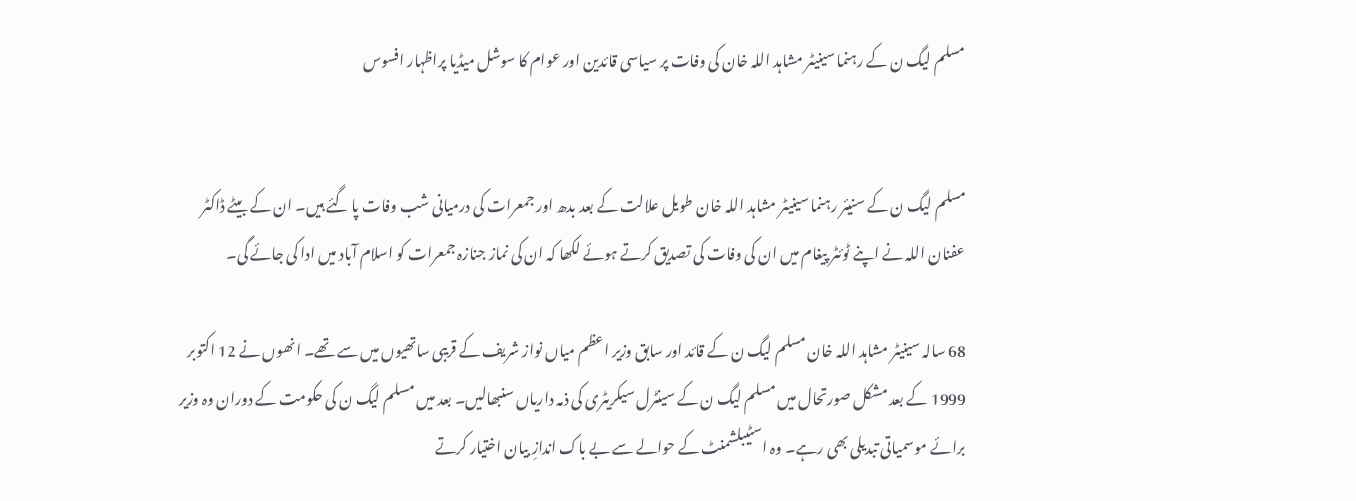مسلم لیگ ن کے رہنما سینیٹر مشاہد اللہ خان کی وفات پر سیاسی قائدین اور عوام کا سوشل میڈیا پراظہار افسوس


مسلم لیگ ن کے سنیئر رہنما سینیٹر مشاہد اللہ خان طویل علالت کے بعد بدھ اور جمعرات کی درمیانی شب وفات پا گئے ہیں۔ ان کے بیٹے ڈاکٹر عفنان اللہ نے اپنے ٹوئٹر پیغام میں ان کی وفات کی تصدیق کرتے ہوئے لکھا کہ ان کی نماز جنازہ جمعرات کو اسلام آباد میں ادا کی جائے گی۔

68 سالہ سینیٹر مشاہد اللہ خان مسلم لیگ ن کے قائد اور سابق وزیر اعظم میاں نواز شریف کے قریبی ساتھیوں میں سے تھے۔ انھوں نے 12 اکتوبر 1999 کے بعد مشکل صورتحال میں مسلم لیگ ن کے سینٹرل سیکریٹری کی ذمہ داریاں سنبھالیں۔ بعد میں مسلم لیگ ن کی حکومت کے دوران وہ وزیر برائے موسمیاتی تبدیلی بھی رہے۔ وہ اسٹیبلشمنٹ کے حوالے سے بے باک اندازِ بیان اختیار کرتے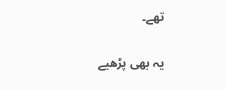تھے۔

یہ بھی پڑھیے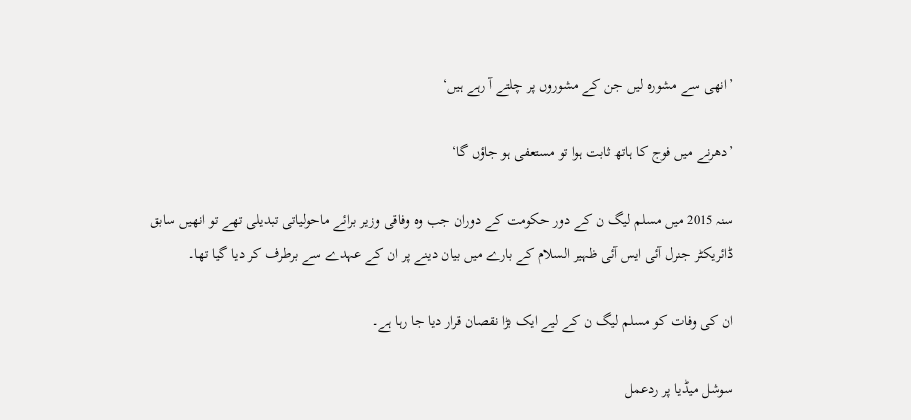’انھی سے مشورہ لیں جن کے مشوروں پر چلتے آ رہے ہیں‘

’دھرنے میں فوج کا ہاتھ ثابت ہوا تو مستعفی ہو جاؤں گا‘

سنہ 2015 میں مسلم لیگ ن کے دور حکومت کے دوران جب وہ وفاقی وزیر برائے ماحولیاتی تبدیلی تھے تو انھیں سابق ڈائریکٹر جنرل آئی ایس آئی ظہیر السلام کے بارے میں بیان دینے پر ان کے عہدے سے برطرف کر دیا گیا تھا۔

ان کی وفات کو مسلم لیگ ن کے لیے ایک بڑا نقصان قرار دیا جا رہا ہے۔

سوشل میڈیا پر ردعمل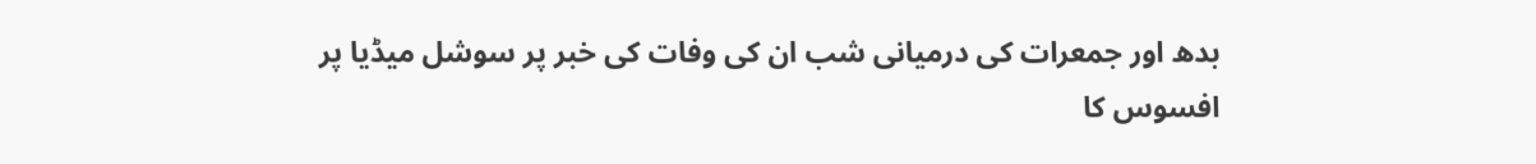بدھ اور جمعرات کی درمیانی شب ان کی وفات کی خبر پر سوشل میڈیا پر افسوس کا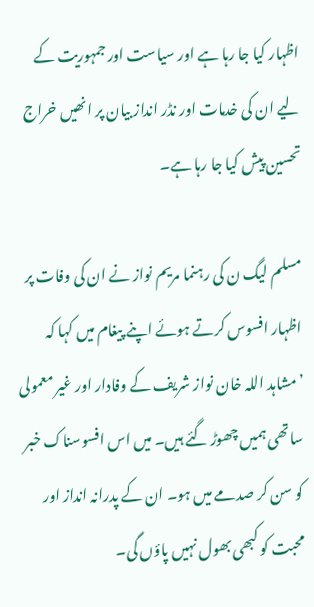اظہار کیا جا رہا ہے اور سیاست اور جمہوریت کے لیے ان کی خدمات اور نڈر انداز بیان پر انھیں خراج تحسین پیش کیا جا رہا ہے۔

مسلم لیگ ن کی رہنما مریم نواز نے ان کی وفات پر اظہار افسوس کرتے ہوئے اپنے پیغام میں کہا کہ ’مشاہد اللہ خان نواز شریف کے وفادار اور غیر معمولی ساتھی ہمیں چھوڑ گئے ہیں۔ میں اس افسوسناک خبر کو سن کر صدمے میں ہو۔ ان کے پدرانہ انداز اور محبت کو کبھی بھول نہیں پاؤں گی۔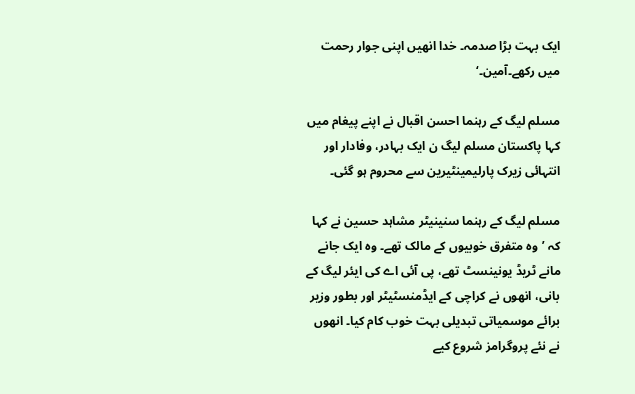ایک بہت بڑا صدمہ۔ خدا انھیں اپنی جوار رحمت میں رکھے۔آمین۔‘

مسلم لیگ کے رہنما احسن اقبال نے اپنے پیغام میں کہا پاکستان مسلم لیگ ن ایک بہادر، وفادار اور انتہائی زیرک پارلیمینٹیرین سے محروم ہو گئی۔

مسلم لیگ کے رہنما سنینیٹر مشاہد حسین نے کہا کہ ’وہ متفرق خوبیوں کے مالک تھے۔ وہ ایک جانے مانے ٹریڈ یونینسٹ تھے، پی آئی اے کی ایئر لیگ کے بانی، انھوں نے کراچی کے ایڈمنسٹیٹر اور بطور وزیر برائے موسمیاتی تبدیلی بہت خوب کام کیا۔ انھوں نے نئے پروگرامز شروع کیے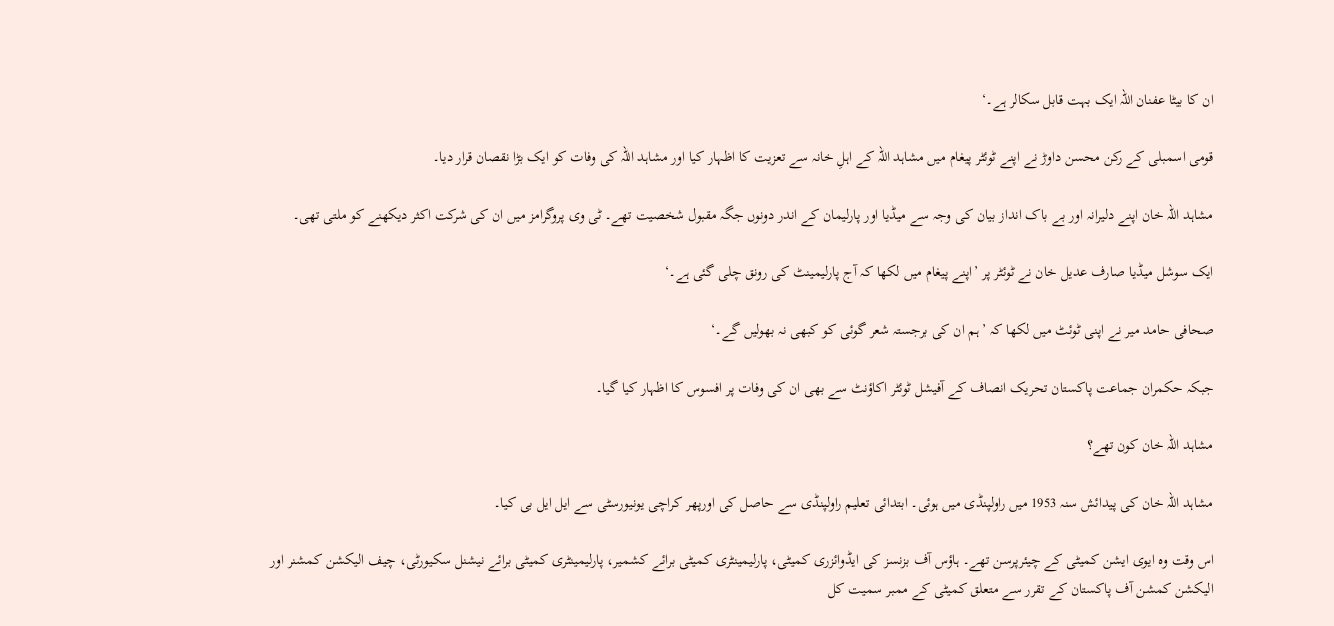ان کا بیٹا عفنان اللہ ایک بہت قابل سکالر ہے۔‘

قومی اسمبلی کے رکن محسن داوڑ نے اپنے ٹوئٹر پیغام میں مشاہد اللہ کے اہلِ خانہ سے تعزیت کا اظہار کیا اور مشاہد اللہ کی وفات کو ایک بڑا نقصان قرار دیا۔

مشاہد اللہ خان اپنے دلیرانہ اور بے باک انداز بیان کی وجہ سے میڈیا اور پارلیمان کے اندر دونوں جگہ مقبول شخصیت تھے۔ ٹی وی پروگرامز میں ان کی شرکت اکثر دیکھنے کو ملتی تھی۔

ایک سوشل میڈیا صارف عدیل خان نے ٹوئٹر پر ’اپنے پیغام میں لکھا کہ آج پارلیمینٹ کی رونق چلی گئی ہے۔‘

صحافی حامد میر نے اپنی ٹوئٹ میں لکھا کہ ’ہم ان کی برجستہ شعر گوئی کو کبھی نہ بھولیں گے۔‘

جبکہ حکمران جماعت پاکستان تحریک انصاف کے آفیشل ٹوئٹر اکاؤنٹ سے بھی ان کی وفات پر افسوس کا اظہار کیا گیا۔

مشاہد اللہ خان کون تھے؟

مشاہد اللہ خان کی پیدائش سنہ 1953 میں راولپنڈی میں ہوئی۔ ابتدائی تعلیم راولپنڈی سے حاصل کی اورپھر کراچی یونیورسٹی سے ایل ایل بی کیا۔

اس وقت وہ ایوی ایشن کمیٹی کے چیئرپرسن تھے۔ ہاؤس آف بزنسز کی ایڈوائزری کمیٹی، پارلیمینٹری کمیٹی برائے کشمیر، پارلیمینٹری کمیٹی برائے نیشنل سکیورٹی، چیف الیکشن کمشنر اور الیکشن کمشن آف پاکستان کے تقرر سے متعلق کمیٹی کے ممبر سمیت کل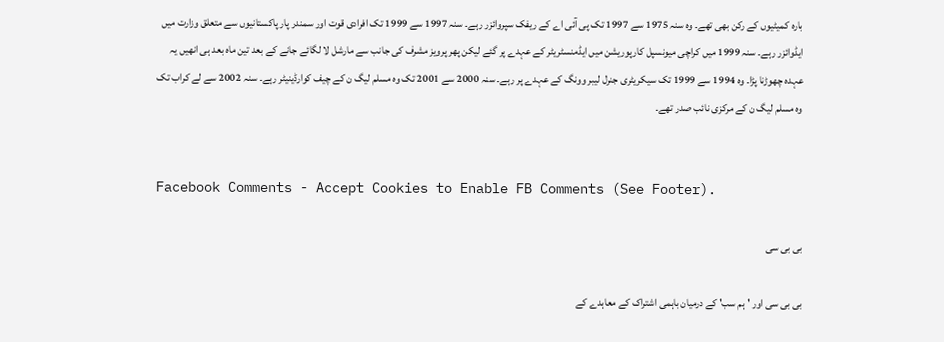بارہ کمیٹیوں کے رکن بھی تھے۔ وہ سنہ 1975 سے 1997 تک پی آئی اے کے ریفک سپروائزر رہے۔ سنہ 1997 سے 1999 تک افرادی قوت اور سمندر پار پاکستانیوں سے متعلق وزارت میں ایڈوائزر رہے۔ سنہ 1999 میں کراچی میونسپل کارپوریشن میں ایڈمنسٹریٹر کے عہدے پر گئے لیکن پھر پرویز مشرف کی جانب سے مارشل لا لگائے جانے کے بعد تین ماہ بعد ہی انھیں یہ عہدہ چھوڑنا پڑا۔ وہ 1994 سے 1999 تک سیکریٹری جنرل لیبر وونگ کے عہدے پر رہے۔ سنہ 2000 سے 2001 تک وہ مسلم لیگ ن کے چیف کوارڈینیٹر رہے۔ سنہ 2002 سے لے کراب تک وہ مسلم لیگ ن کے مرکزی نائب صدر تھے۔


Facebook Comments - Accept Cookies to Enable FB Comments (See Footer).

بی بی سی

بی بی سی اور 'ہم سب' کے درمیان باہمی اشتراک کے معاہدے کے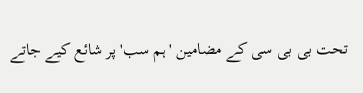تحت بی بی سی کے مضامین 'ہم سب' پر شائع کیے جاتے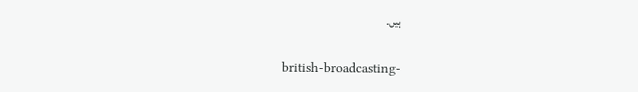ہیں۔

british-broadcasting-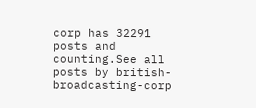corp has 32291 posts and counting.See all posts by british-broadcasting-corp